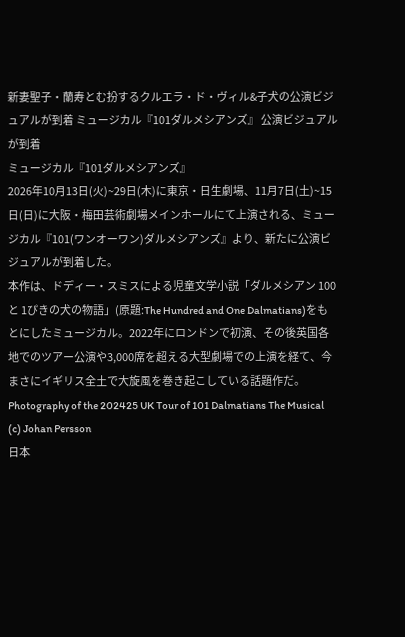新妻聖子・蘭寿とむ扮するクルエラ・ド・ヴィル&子犬の公演ビジュアルが到着 ミュージカル『101ダルメシアンズ』 公演ビジュアルが到着
ミュージカル『101ダルメシアンズ』
2026年10月13日(火)~29日(木)に東京・日生劇場、11月7日(土)~15日(日)に大阪・梅田芸術劇場メインホールにて上演される、ミュージカル『101(ワンオーワン)ダルメシアンズ』より、新たに公演ビジュアルが到着した。
本作は、ドディー・スミスによる児童文学小説「ダルメシアン 100 と 1ぴきの犬の物語」(原題:The Hundred and One Dalmatians)をもとにしたミュージカル。2022年にロンドンで初演、その後英国各地でのツアー公演や3,000席を超える大型劇場での上演を経て、今まさにイギリス全土で大旋風を巻き起こしている話題作だ。
Photography of the 202425 UK Tour of 101 Dalmatians The Musical (c) Johan Persson
日本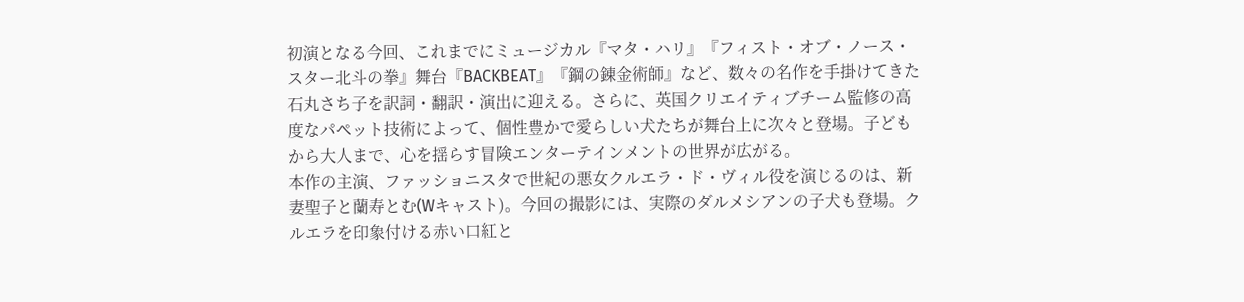初演となる今回、これまでにミュージカル『マタ・ハリ』『フィスト・オブ・ノース・スター北斗の拳』舞台『BACKBEAT』『鋼の錬金術師』など、数々の名作を手掛けてきた石丸さち子を訳詞・翻訳・演出に迎える。さらに、英国クリエイティブチーム監修の高度なパペット技術によって、個性豊かで愛らしい犬たちが舞台上に次々と登場。子どもから大人まで、心を揺らす冒険エンターテインメントの世界が広がる。
本作の主演、ファッショニスタで世紀の悪女クルエラ・ド・ヴィル役を演じるのは、新妻聖子と蘭寿とむ(Wキャスト)。今回の撮影には、実際のダルメシアンの子犬も登場。クルエラを印象付ける赤い口紅と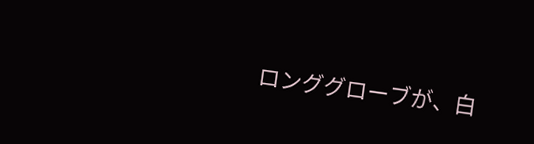ロンググローブが、白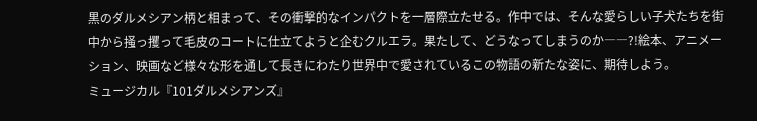黒のダルメシアン柄と相まって、その衝撃的なインパクトを一層際立たせる。作中では、そんな愛らしい子犬たちを街中から掻っ攫って毛皮のコートに仕立てようと企むクルエラ。果たして、どうなってしまうのか――?!絵本、アニメーション、映画など様々な形を通して長きにわたり世界中で愛されているこの物語の新たな姿に、期待しよう。
ミュージカル『101ダルメシアンズ』